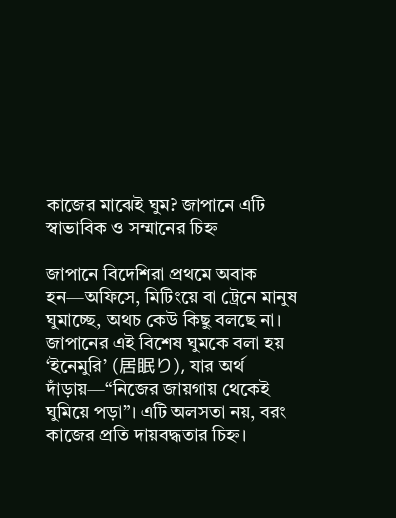কাজের মাঝেই ঘুম? জাপানে এটি স্বাভাবিক ও সম্মানের চিহ্ন

জাপানে বিদেশিরা প্রথমে অবাক হন—অফিসে, মিটিংয়ে বা ট্রেনে মানুষ ঘুমাচ্ছে, অথচ কেউ কিছু বলছে না। জাপানের এই বিশেষ ঘুমকে বলা হয় ‘ইনেমুরি’ (居眠り), যার অর্থ দাঁড়ায়—“নিজের জায়গায় থেকেই ঘুমিয়ে পড়া”। এটি অলসতা নয়, বরং কাজের প্রতি দায়বদ্ধতার চিহ্ন।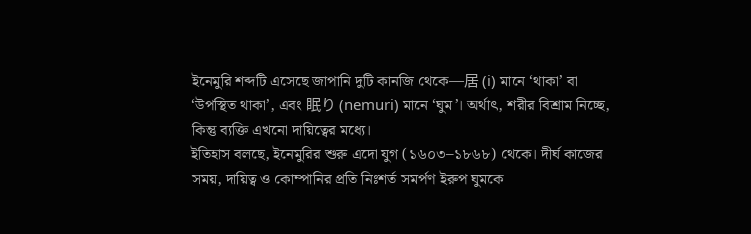ইনেমুরি শব্দটি এসেছে জাপানি দুটি কানজি থেকে—居 (i) মানে ‘থাকা’ বা ‘উপস্থিত থাকা’, এবং 眠り (nemuri) মানে ‘ঘুম’। অর্থাৎ, শরীর বিশ্রাম নিচ্ছে, কিন্তু ব্যক্তি এখনো দায়িত্বের মধ্যে।
ইতিহাস বলছে, ইনেমুরির শুরু এদো যুগ (১৬০৩–১৮৬৮) থেকে। দীর্ঘ কাজের সময়, দায়িত্ব ও কোম্পানির প্রতি নিঃশর্ত সমর্পণ ইরুপ ঘুমকে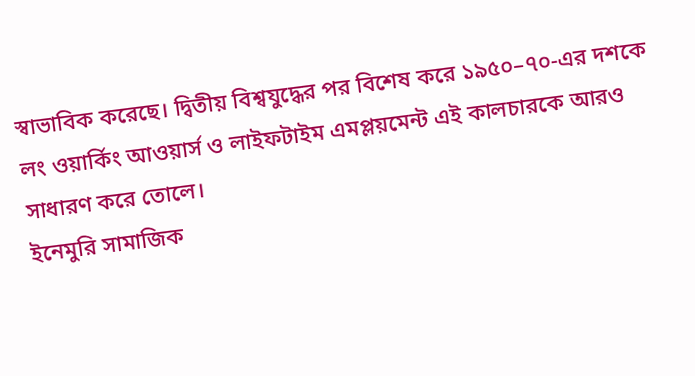স্বাভাবিক করেছে। দ্বিতীয় বিশ্বযুদ্ধের পর বিশেষ করে ১৯৫০–৭০-এর দশকে লং ওয়ার্কিং আওয়ার্স ও লাইফটাইম এমপ্লয়মেন্ট এই কালচারকে আরও সাধারণ করে তোলে।
ইনেমুরি সামাজিক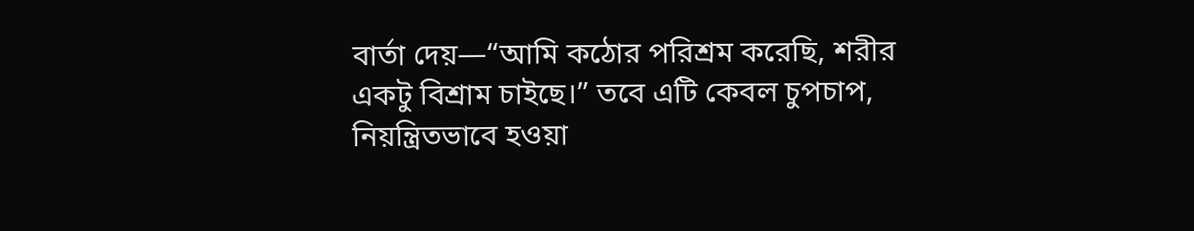বার্তা দেয়—“আমি কঠোর পরিশ্রম করেছি, শরীর একটু বিশ্রাম চাইছে।” তবে এটি কেবল চুপচাপ, নিয়ন্ত্রিতভাবে হওয়া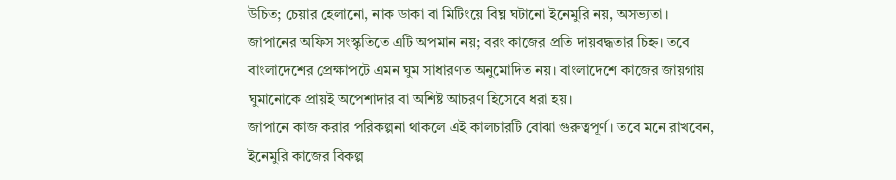উচিত; চেয়ার হেলানো, নাক ডাকা বা মিটিংয়ে বিঘ্ন ঘটানো ইনেমুরি নয়, অসভ্যতা।
জাপানের অফিস সংস্কৃতিতে এটি অপমান নয়; বরং কাজের প্রতি দায়বদ্ধতার চিহ্ন। তবে বাংলাদেশের প্রেক্ষাপটে এমন ঘুম সাধারণত অনুমোদিত নয়। বাংলাদেশে কাজের জায়গায় ঘুমানোকে প্রায়ই অপেশাদার বা অশিষ্ট আচরণ হিসেবে ধরা হয়।
জাপানে কাজ করার পরিকল্পনা থাকলে এই কালচারটি বোঝা গুরুত্বপূর্ণ। তবে মনে রাখবেন, ইনেমুরি কাজের বিকল্প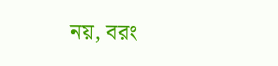নয়, বরং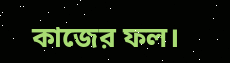কাজের ফল।